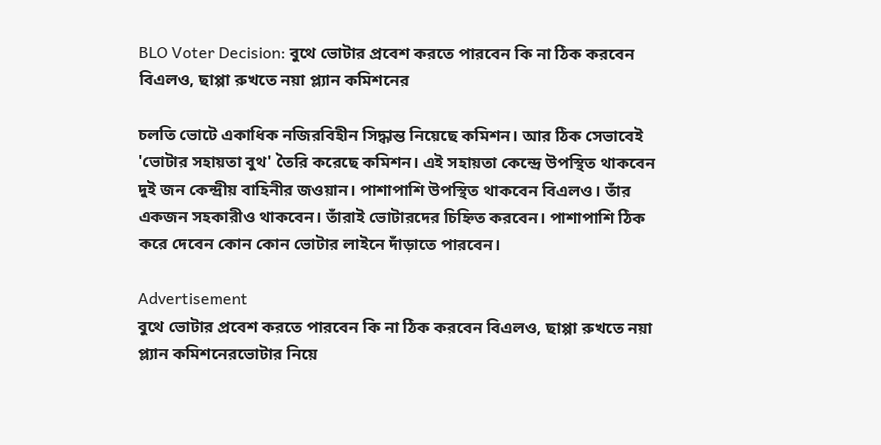BLO Voter Decision: বুথে ভোটার প্রবেশ করতে পারবেন কি না ঠিক করবেন বিএলও, ছাপ্পা রুখতে নয়া প্ল্যান কমিশনের

চলতি ভোটে একাধিক নজিরবিহীন সিদ্ধান্ত নিয়েছে কমিশন। আর ঠিক সেভাবেই 'ভোটার সহায়তা বুথ' তৈরি করেছে কমিশন। এই সহায়তা কেন্দ্রে উপস্থিত থাকবেন দুই জন কেন্দ্রীয় বাহিনীর জওয়ান। পাশাপাশি উপস্থিত থাকবেন বিএলও। তাঁর একজন সহকারীও থাকবেন। তাঁরাই ভোটারদের চিহ্নিত করবেন। পাশাপাশি ঠিক করে দেবেন কোন কোন ভোটার লাইনে দাঁড়াতে পারবেন।

Advertisement
বুথে ভোটার প্রবেশ করতে পারবেন কি না ঠিক করবেন বিএলও, ছাপ্পা রুখতে নয়া প্ল্যান কমিশনেরভোটার নিয়ে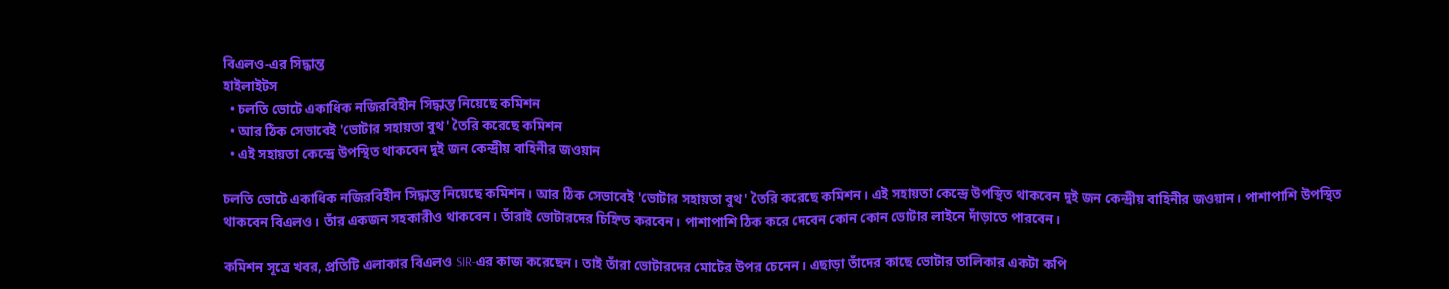বিএলও-এর সিদ্ধান্ত
হাইলাইটস
  • চলতি ভোটে একাধিক নজিরবিহীন সিদ্ধান্ত নিয়েছে কমিশন
  • আর ঠিক সেভাবেই 'ভোটার সহায়তা বুথ' তৈরি করেছে কমিশন
  • এই সহায়তা কেন্দ্রে উপস্থিত থাকবেন দুই জন কেন্দ্রীয় বাহিনীর জওয়ান

চলতি ভোটে একাধিক নজিরবিহীন সিদ্ধান্ত নিয়েছে কমিশন। আর ঠিক সেভাবেই 'ভোটার সহায়তা বুথ' তৈরি করেছে কমিশন। এই সহায়তা কেন্দ্রে উপস্থিত থাকবেন দুই জন কেন্দ্রীয় বাহিনীর জওয়ান। পাশাপাশি উপস্থিত থাকবেন বিএলও। তাঁর একজন সহকারীও থাকবেন। তাঁরাই ভোটারদের চিহ্নিত করবেন। পাশাপাশি ঠিক করে দেবেন কোন কোন ভোটার লাইনে দাঁড়াতে পারবেন।

কমিশন সূত্রে খবর, প্রতিটি এলাকার বিএলও SIR-এর কাজ করেছেন। তাই তাঁরা ভোটারদের মোটের উপর চেনেন। এছাড়া তাঁদের কাছে ভোটার তালিকার একটা কপি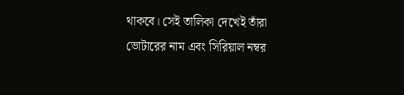থাকবে। সেই তালিকা দেখেই তাঁরা ভোটারের নাম এবং সিরিয়াল নম্বর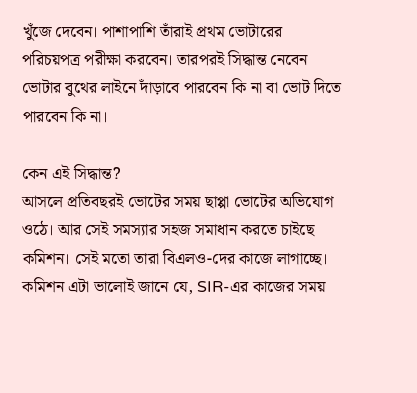খুঁজে দেবেন। পাশাপাশি তাঁরাই প্রথম ভোটারের পরিচয়পত্র পরীক্ষা করবেন। তারপরই সিদ্ধান্ত নেবেন ভোটার বুথের লাইনে দাঁড়াবে পারবেন কি না বা ভোট দিতে পারবেন কি না।

কেন এই সিদ্ধান্ত?
আসলে প্রতিবছরই ভোটের সময় ছাপ্পা ভোটের অভিযোগ ওঠে। আর সেই সমস্যার সহজ সমাধান করতে চাইছে কমিশন। সেই মতো তারা বিএলও-দের কাজে লাগাচ্ছে। কমিশন এটা ভালোই জানে যে, SIR-এর কাজের সময়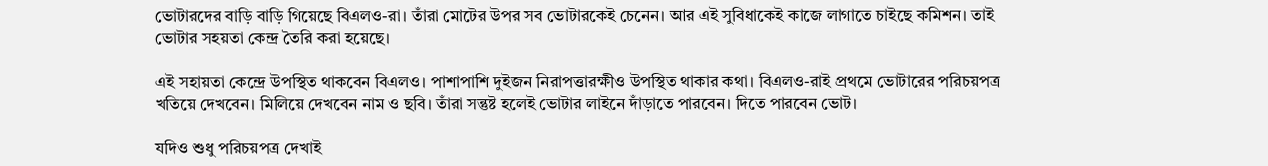ভোটারদের বাড়ি বাড়ি গিয়েছে বিএলও-রা। তাঁরা মোটের উপর সব ভোটারকেই চেনেন। আর এই সুবিধাকেই কাজে লাগাতে চাইছে কমিশন। তাই ভোটার সহয়তা কেন্দ্র তৈরি করা হয়েছে।

এই সহায়তা কেন্দ্রে উপস্থিত থাকবেন বিএলও। পাশাপাশি দুইজন নিরাপত্তারক্ষীও উপস্থিত থাকার কথা। বিএলও-রাই প্রথমে ভোটারের পরিচয়পত্র খতিয়ে দেখবেন। মিলিয়ে দেখবেন নাম ও ছবি। তাঁরা সন্তুষ্ট হলেই ভোটার লাইনে দাঁড়াতে পারবেন। দিতে পারবেন ভোট।

যদিও শুধু পরিচয়পত্র দেখাই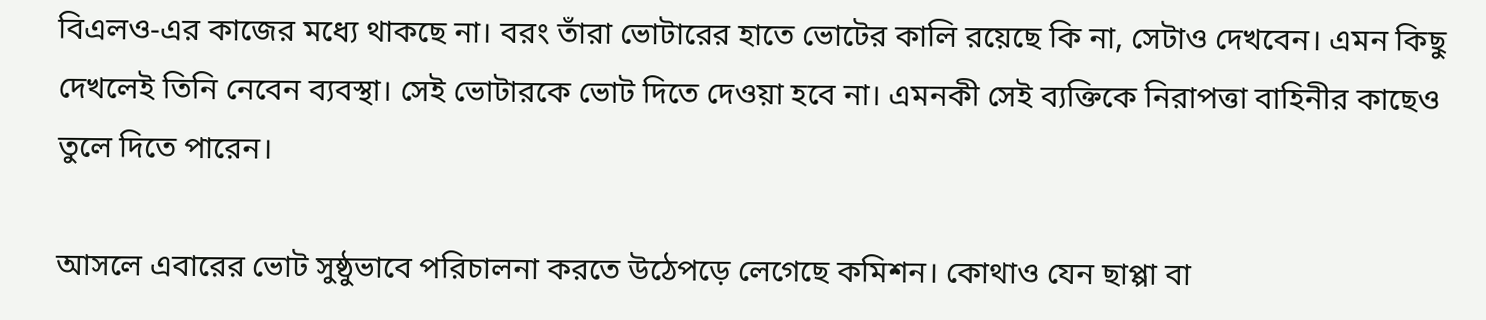বিএলও-এর কাজের মধ্যে থাকছে না। বরং তাঁরা ভোটারের হাতে ভোটের কালি রয়েছে কি না, সেটাও দেখবেন। এমন কিছু দেখলেই তিনি নেবেন ব্যবস্থা। সেই ভোটারকে ভোট দিতে দেওয়া হবে না। এমনকী সেই ব্যক্তিকে নিরাপত্তা বাহিনীর কাছেও তুলে দিতে পারেন।

আসলে এবারের ভোট সুষ্ঠুভাবে পরিচালনা করতে উঠেপড়ে লেগেছে কমিশন। কোথাও যেন ছাপ্পা বা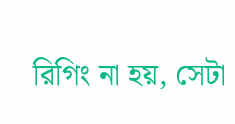রিগিং না হয়, সেটা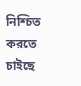নিশ্চিত করতে চাইছে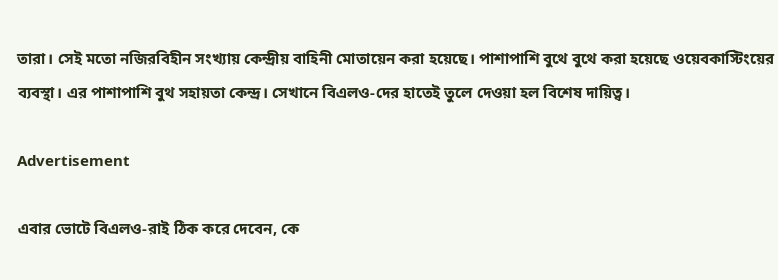তারা। সেই মতো নজিরবিহীন সংখ্যায় কেন্দ্রীয় বাহিনী মোতায়েন করা হয়েছে। পাশাপাশি বুথে বুথে করা হয়েছে ওয়েবকাস্টিংয়ের ব্যবস্থা। এর পাশাপাশি বুথ সহায়তা কেন্দ্র। সেখানে বিএলও-দের হাতেই তুলে দেওয়া হল বিশেষ দায়িত্ব।

Advertisement

এবার ভোটে বিএলও-রাই ঠিক করে দেবেন, কে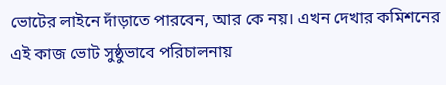ভোটের লাইনে দাঁড়াতে পারবেন, আর কে নয়। এখন দেখার কমিশনের এই কাজ ভোট সুষ্ঠুভাবে পরিচালনায়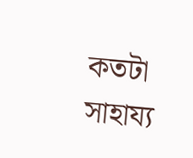কতটা সাহায্য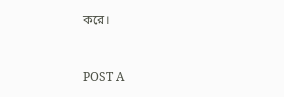করে।



POST A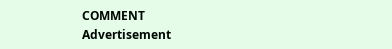COMMENT
Advertisement